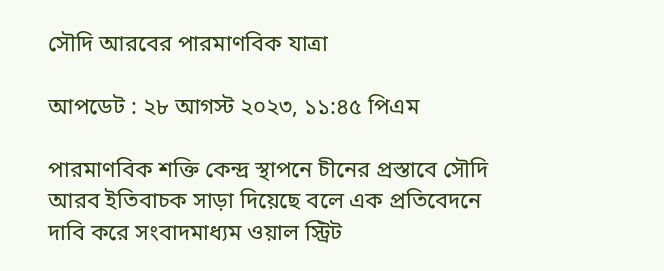সৌদি আরবের পারমাণবিক যাত্রা

আপডেট : ২৮ আগস্ট ২০২৩, ১১:৪৫ পিএম

পারমাণবিক শক্তি কেন্দ্র স্থাপনে চীনের প্রস্তাবে সৌদি আরব ইতিবাচক সাড়া দিয়েছে বলে এক প্রতিবেদনে দাবি করে সংবাদমাধ্যম ওয়াল স্ট্রিট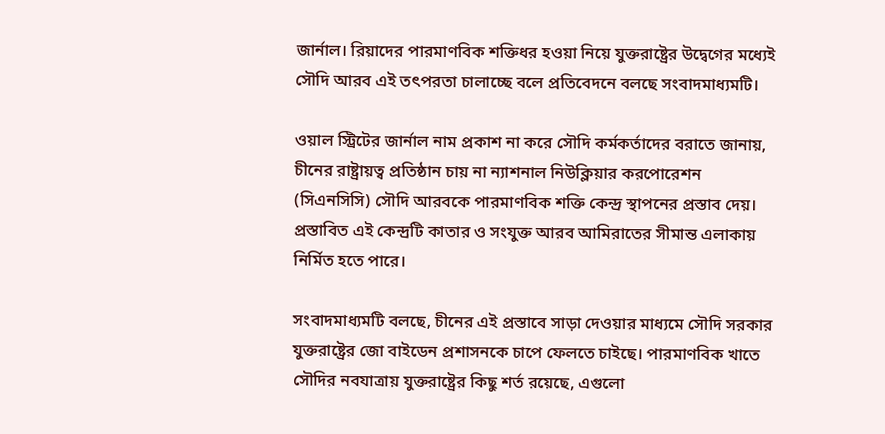জার্নাল। রিয়াদের পারমাণবিক শক্তিধর হওয়া নিয়ে যুক্তরাষ্ট্রের উদ্বেগের মধ্যেই সৌদি আরব এই তৎপরতা চালাচ্ছে বলে প্রতিবেদনে বলছে সংবাদমাধ্যমটি।

ওয়াল স্ট্রিটের জার্নাল নাম প্রকাশ না করে সৌদি কর্মকর্তাদের বরাতে জানায়, চীনের রাষ্ট্রায়ত্ব প্রতিষ্ঠান চায় না ন্যাশনাল নিউক্লিয়ার করপোরেশন (সিএনসিসি) সৌদি আরবকে পারমাণবিক শক্তি কেন্দ্র স্থাপনের প্রস্তাব দেয়। প্রস্তাবিত এই কেন্দ্রটি কাতার ও সংযুক্ত আরব আমিরাতের সীমান্ত এলাকায় নির্মিত হতে পারে।

সংবাদমাধ্যমটি বলছে, চীনের এই প্রস্তাবে সাড়া দেওয়ার মাধ্যমে সৌদি সরকার যুক্তরাষ্ট্রের জো বাইডেন প্রশাসনকে চাপে ফেলতে চাইছে। পারমাণবিক খাতে সৌদির নবযাত্রায় যুক্তরাষ্ট্রের কিছু শর্ত রয়েছে, এগুলো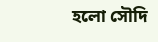হলো সৌদি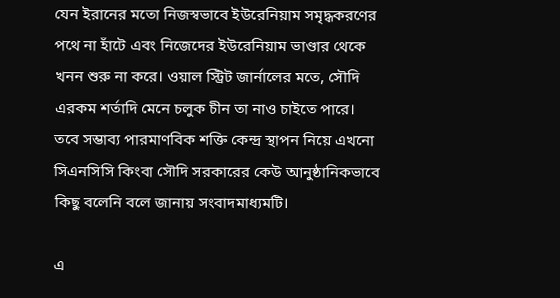যেন ইরানের মতো নিজস্বভাবে ইউরেনিয়াম সমৃদ্ধকরণের পথে না হাঁটে এবং নিজেদের ইউরেনিয়াম ভাণ্ডার থেকে খনন শুরু না করে। ওয়াল স্ট্রিট জার্নালের মতে, সৌদি এরকম শর্তাদি মেনে চলুক চীন তা নাও চাইতে পারে। তবে সম্ভাব্য পারমাণবিক শক্তি কেন্দ্র স্থাপন নিয়ে এখনো সিএনসিসি কিংবা সৌদি সরকারের কেউ আনুষ্ঠানিকভাবে কিছু বলেনি বলে জানায় সংবাদমাধ্যমটি।

এ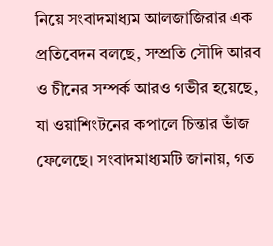নিয়ে সংবাদমাধ্যম আলজাজিরার এক প্রতিবেদন বলছে, সম্প্রতি সৌদি আরব ও চীনের সম্পর্ক আরও গভীর হয়েছে, যা ওয়াশিংটনের কপালে চিন্তার ভাঁজ ফেলেছে। সংবাদমাধ্যমটি জানায়, গত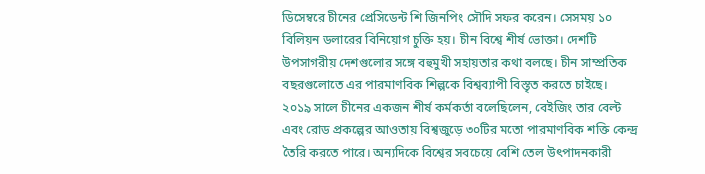ডিসেম্বরে চীনের প্রেসিডেন্ট শি জিনপিং সৌদি সফর করেন। সেসময় ১০ বিলিয়ন ডলারের বিনিয়োগ চুক্তি হয়। চীন বিশ্বে শীর্ষ ভোক্তা। দেশটি উপসাগরীয় দেশগুলোর সঙ্গে বহুমুখী সহায়তার কথা বলছে। চীন সাম্প্রতিক বছরগুলোতে এর পারমাণবিক শিল্পকে বিশ্বব্যাপী বিস্তৃত করতে চাইছে। ২০১৯ সালে চীনের একজন শীর্ষ কর্মকর্তা বলেছিলেন, বেইজিং তার বেল্ট এবং রোড প্রকল্পের আওতায় বিশ্বজুড়ে ৩০টির মতো পারমাণবিক শক্তি কেন্দ্র তৈরি করতে পারে। অন্যদিকে বিশ্বের সবচেয়ে বেশি তেল উৎপাদনকারী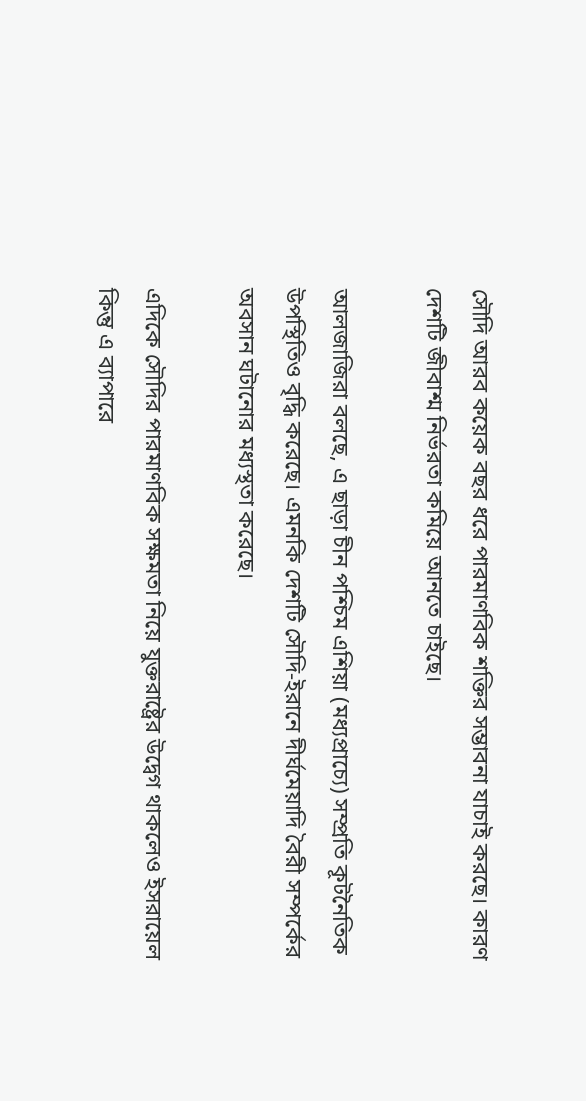সৌদি আরব কয়েক বছর ধরে পারমাণবিক শক্তির সম্ভাবনা যাচাই করছে। কারণ দেশটি জীবাশ্ম নির্ভরতা কমিয়ে আনতে চাইছে।

আলজাজিরা বলছে, এ ছাড়া চীন পশ্চিম এশিয়া (মধ্যপ্রাচ্যে) সম্প্রতি কূটনৈতিক উপস্থিতিও বৃদ্ধি করেছে। এমনকি দেশটি সৌদি-ইরানে দীর্ঘমেয়াদি বৈরী সম্পর্কের অবসান ঘটানোর মধ্যস্থতা করেছে।

এদিকে সৌদির পারমাণবিক সক্ষমতা নিয়ে যুক্তরাষ্ট্রের উদ্বেগ থাকলেও ইসরায়েল কিন্তু এ ব্যাপারে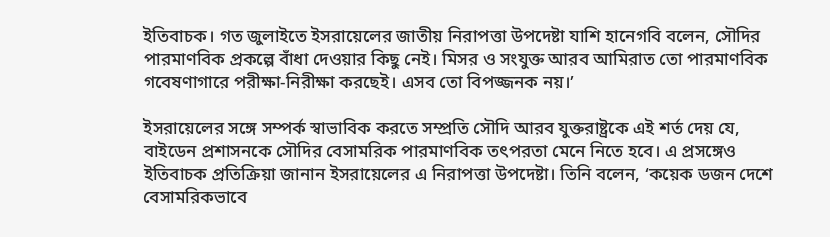ইতিবাচক। গত জুলাইতে ইসরায়েলের জাতীয় নিরাপত্তা উপদেষ্টা যাশি হানেগবি বলেন, সৌদির পারমাণবিক প্রকল্পে বাঁধা দেওয়ার কিছু নেই। মিসর ও সংযুক্ত আরব আমিরাত তো পারমাণবিক গবেষণাগারে পরীক্ষা-নিরীক্ষা করছেই। এসব তো বিপজ্জনক নয়।’

ইসরায়েলের সঙ্গে সম্পর্ক স্বাভাবিক করতে সম্প্রতি সৌদি আরব যুক্তরাষ্ট্রকে এই শর্ত দেয় যে, বাইডেন প্রশাসনকে সৌদির বেসামরিক পারমাণবিক তৎপরতা মেনে নিতে হবে। এ প্রসঙ্গেও ইতিবাচক প্রতিক্রিয়া জানান ইসরায়েলের এ নিরাপত্তা উপদেষ্টা। তিনি বলেন, ‘কয়েক ডজন দেশে বেসামরিকভাবে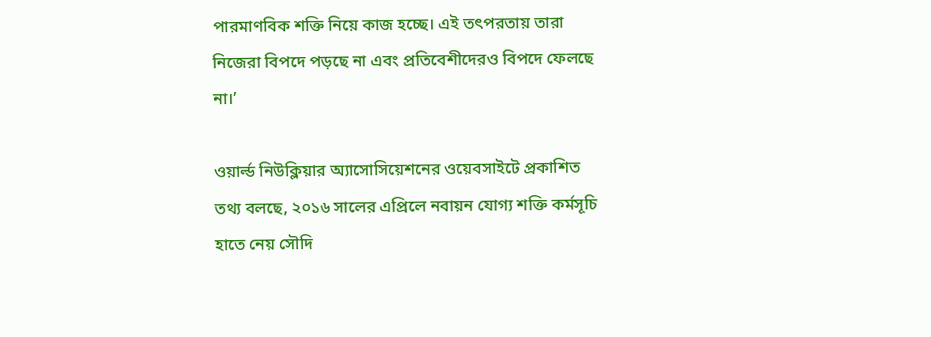পারমাণবিক শক্তি নিয়ে কাজ হচ্ছে। এই তৎপরতায় তারা নিজেরা বিপদে পড়ছে না এবং প্রতিবেশীদেরও বিপদে ফেলছে না।’

ওয়ার্ল্ড নিউক্লিয়ার অ্যাসোসিয়েশনের ওয়েবসাইটে প্রকাশিত তথ্য বলছে, ২০১৬ সালের এপ্রিলে নবায়ন যোগ্য শক্তি কর্মসূচি হাতে নেয় সৌদি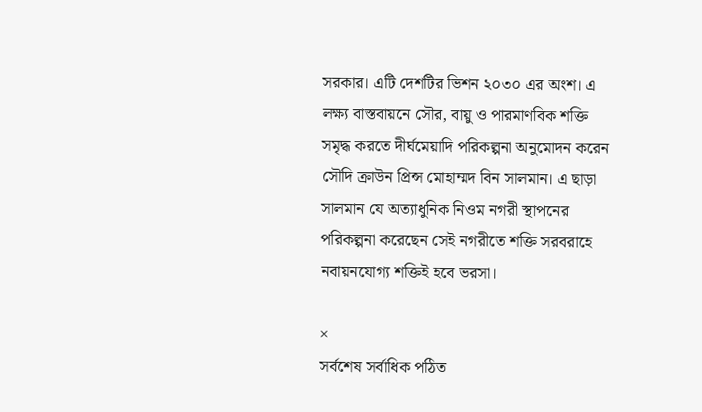সরকার। এটি দেশটির ভিশন ২০৩০ এর অংশ। এ লক্ষ্য বাস্তবায়নে সৌর, বায়ু ও পারমাণবিক শক্তি সমৃদ্ধ করতে দীর্ঘমেয়াদি পরিকল্পনা অনুমোদন করেন সৌদি ক্রাউন প্রিন্স মোহাম্মদ বিন সালমান। এ ছাড়া সালমান যে অত্যাধুনিক নিওম নগরী স্থাপনের পরিকল্পনা করেছেন সেই নগরীতে শক্তি সরবরাহে নবায়নযোগ্য শক্তিই হবে ভরসা।

×
সর্বশেষ সর্বাধিক পঠিত